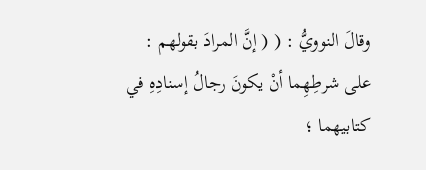وقالَ النوويُّ : ( ( إنَّ المرادَ بقولهم : على شرطِهِما أنْ يكونَ رجالُ إسنادِهِ في كتابيهما ؛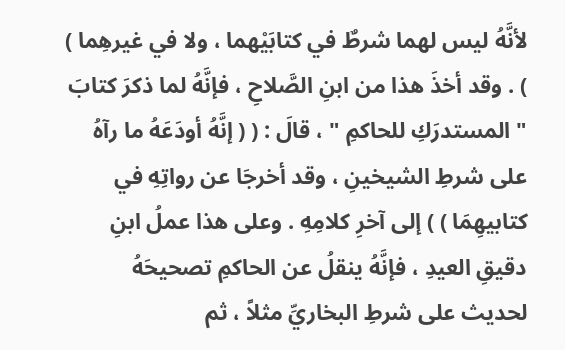لأنَّهُ ليس لهما شرطٌ في كتابَيْهما ، ولا في غيرهِما ) ) . وقد أخذَ هذا من ابنِ الصَّلاحِ ، فإنَّهُ لما ذكرَ كتابَ " المستدرَكِ للحاكمِ " ، قالَ : ( ( إنَّهُ أودَعَهُ ما رآهُ على شرطِ الشيخينِ ، وقد أخرجَا عن رواتِهِ في كتابيهِمَا ) ) إلى آخرِ كلامِهِ . وعلى هذا عملُ ابنِ دقيقِ العيدِ ، فإنَّهُ ينقلُ عن الحاكمِ تصحيحَهُ لحديث على شرطِ البخاريِّ مثلاً ، ثم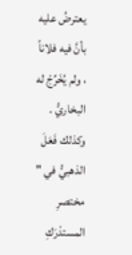يعترضُ عليه بأنَّ فيه فلاناً ، ولم يُخَرِّجْ له البخاريُّ . وكذلك فَعَلَ الذهبيُّ في " مختصرِ المستدْرَكِ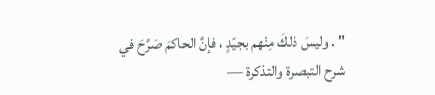" . وليسَ ذلكَ مِنْهم بجيّدٍ ، فإنَّ الحاكمَ صَرَّحَ في
شرح التبصرة والتذكرة —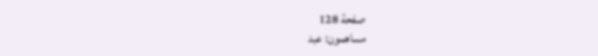صفحة 128
مساهمون: عبد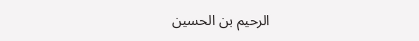الرحيم بن الحسين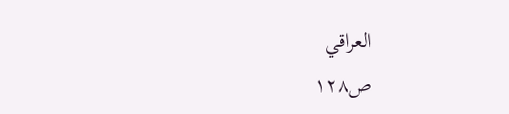العراقي
ص١٢٨